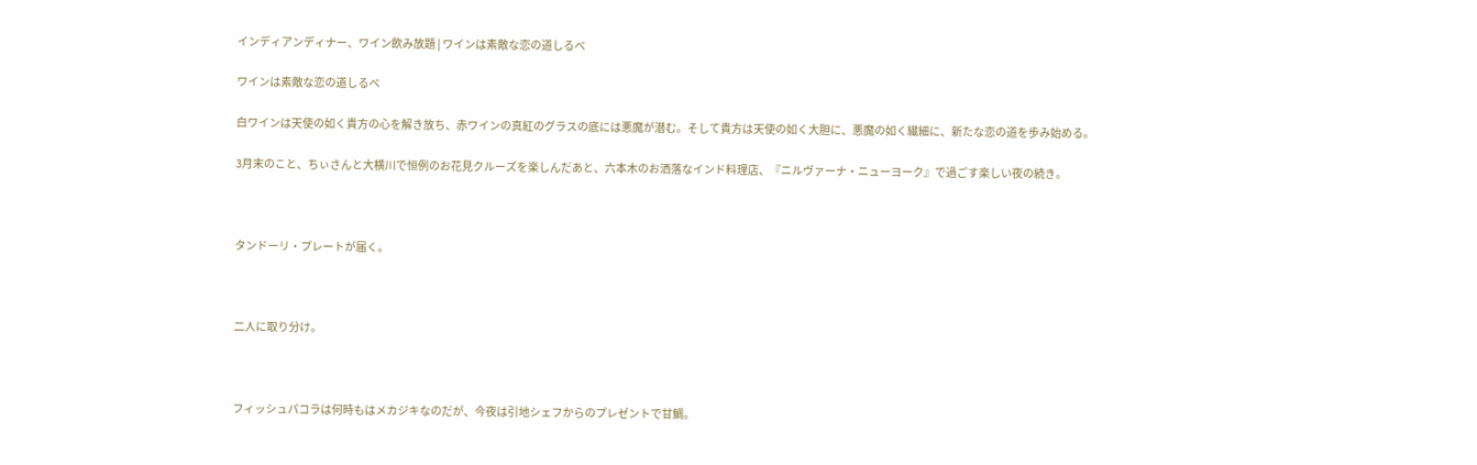インディアンディナー、ワイン飲み放題 | ワインは素敵な恋の道しるべ

ワインは素敵な恋の道しるべ

白ワインは天使の如く貴方の心を解き放ち、赤ワインの真紅のグラスの底には悪魔が潜む。そして貴方は天使の如く大胆に、悪魔の如く繊細に、新たな恋の道を歩み始める。

3月末のこと、ちぃさんと大横川で恒例のお花見クルーズを楽しんだあと、六本木のお洒落なインド料理店、『ニルヴァーナ・ニューヨーク』で過ごす楽しい夜の続き。



タンドーリ・プレートが届く。



二人に取り分け。



フィッシュパコラは何時もはメカジキなのだが、今夜は引地シェフからのプレゼントで甘鯛。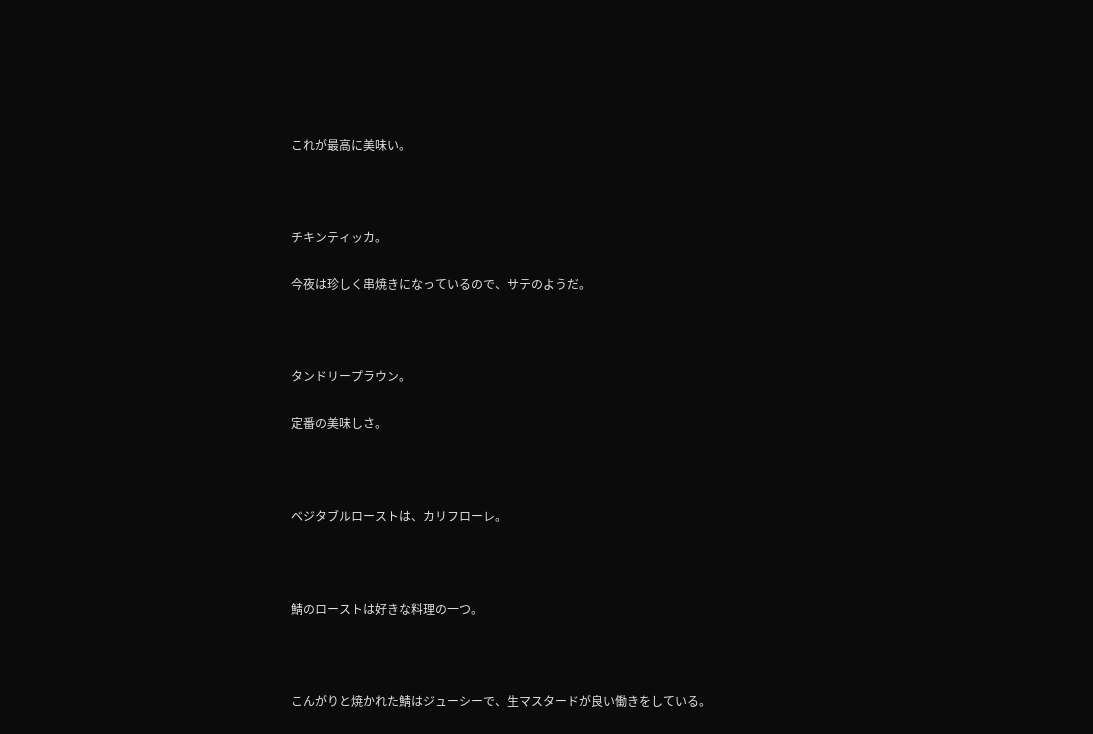これが最高に美味い。



チキンティッカ。

今夜は珍しく串焼きになっているので、サテのようだ。



タンドリープラウン。

定番の美味しさ。



ベジタブルローストは、カリフローレ。



鯖のローストは好きな料理の一つ。



こんがりと焼かれた鯖はジューシーで、生マスタードが良い働きをしている。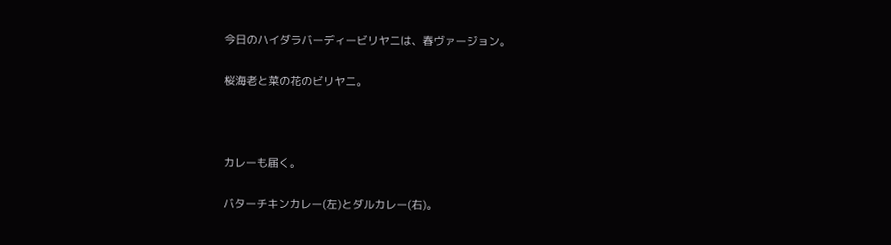今日のハイダラバーディービリヤニは、春ヴァージョン。

桜海老と菜の花のビリヤニ。



カレーも届く。

バターチキンカレー(左)とダルカレー(右)。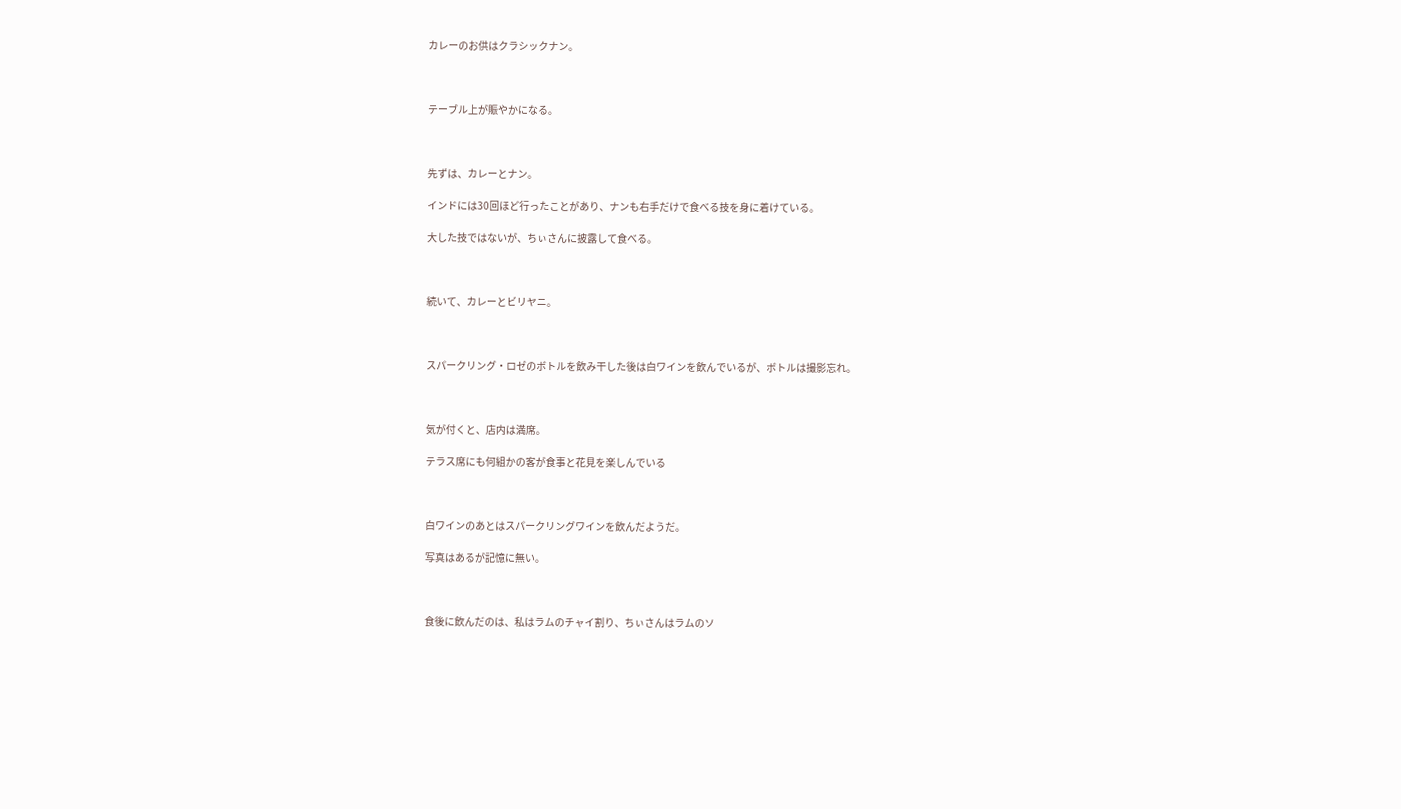カレーのお供はクラシックナン。



テーブル上が賑やかになる。



先ずは、カレーとナン。

インドには30回ほど行ったことがあり、ナンも右手だけで食べる技を身に着けている。

大した技ではないが、ちぃさんに披露して食べる。



続いて、カレーとビリヤニ。



スパークリング・ロゼのボトルを飲み干した後は白ワインを飲んでいるが、ボトルは撮影忘れ。



気が付くと、店内は満席。

テラス席にも何組かの客が食事と花見を楽しんでいる



白ワインのあとはスパークリングワインを飲んだようだ。

写真はあるが記憶に無い。



食後に飲んだのは、私はラムのチャイ割り、ちぃさんはラムのソ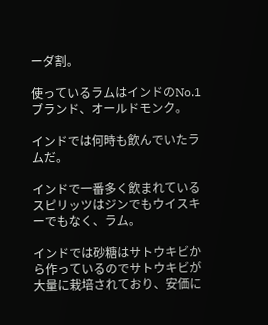ーダ割。

使っているラムはインドのNo.1ブランド、オールドモンク。

インドでは何時も飲んでいたラムだ。

インドで一番多く飲まれているスピリッツはジンでもウイスキーでもなく、ラム。

インドでは砂糖はサトウキビから作っているのでサトウキビが大量に栽培されており、安価に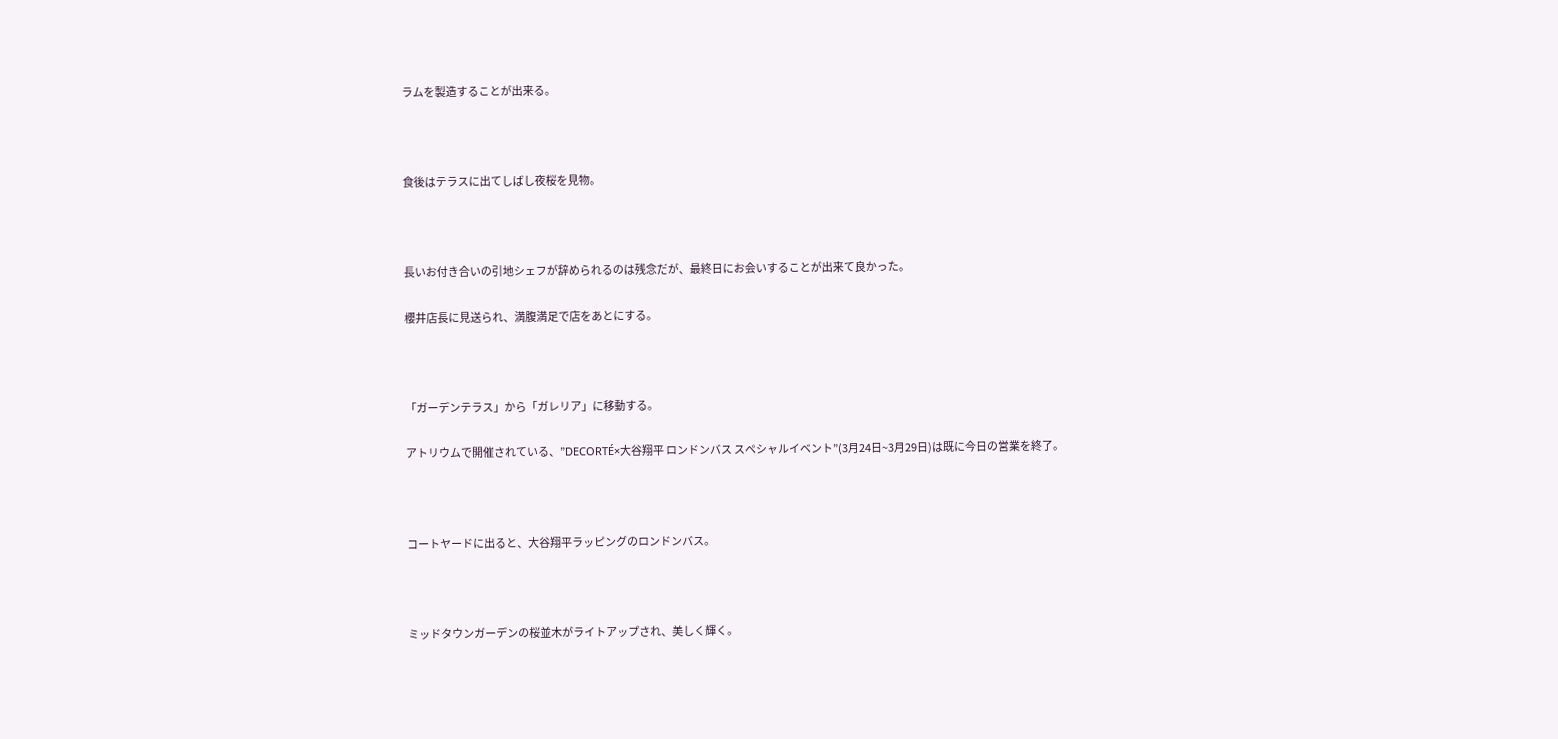ラムを製造することが出来る。



食後はテラスに出てしばし夜桜を見物。



長いお付き合いの引地シェフが辞められるのは残念だが、最終日にお会いすることが出来て良かった。

櫻井店長に見送られ、満腹満足で店をあとにする。



「ガーデンテラス」から「ガレリア」に移動する。

アトリウムで開催されている、”DECORTÉ×大谷翔平 ロンドンバス スペシャルイベント”(3月24日~3月29日)は既に今日の営業を終了。



コートヤードに出ると、大谷翔平ラッピングのロンドンバス。



ミッドタウンガーデンの桜並木がライトアップされ、美しく輝く。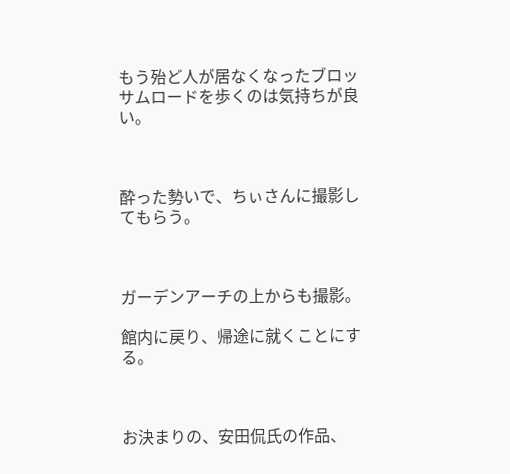もう殆ど人が居なくなったブロッサムロードを歩くのは気持ちが良い。



酔った勢いで、ちぃさんに撮影してもらう。



ガーデンアーチの上からも撮影。

館内に戻り、帰途に就くことにする。



お決まりの、安田侃氏の作品、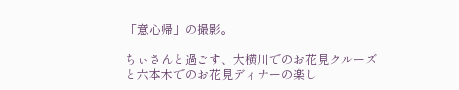「意心帰」の撮影。

ちぃさんと過ごす、大横川でのお花見クルーズと六本木でのお花見ディナーの楽し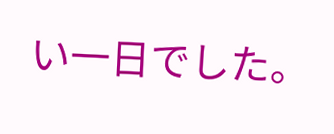い一日でした。